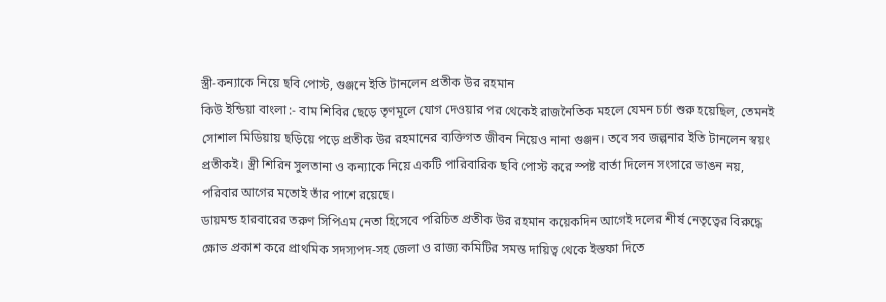স্ত্রী-কন্যাকে নিয়ে ছবি পোস্ট, গুঞ্জনে ইতি টানলেন প্রতীক উর রহমান
কিউ ইন্ডিয়া বাংলা :- বাম শিবির ছেড়ে তৃণমূলে যোগ দেওয়ার পর থেকেই রাজনৈতিক মহলে যেমন চর্চা শুরু হয়েছিল, তেমনই সোশাল মিডিয়ায় ছড়িয়ে পড়ে প্রতীক উর রহমানের ব্যক্তিগত জীবন নিয়েও নানা গুঞ্জন। তবে সব জল্পনার ইতি টানলেন স্বয়ং প্রতীকই। স্ত্রী শিরিন সুলতানা ও কন্যাকে নিয়ে একটি পারিবারিক ছবি পোস্ট করে স্পষ্ট বার্তা দিলেন সংসারে ভাঙন নয়, পরিবার আগের মতোই তাঁর পাশে রয়েছে।
ডায়মন্ড হারবারের তরুণ সিপিএম নেতা হিসেবে পরিচিত প্রতীক উর রহমান কয়েকদিন আগেই দলের শীর্ষ নেতৃত্বের বিরুদ্ধে ক্ষোভ প্রকাশ করে প্রাথমিক সদস্যপদ-সহ জেলা ও রাজ্য কমিটির সমস্ত দায়িত্ব থেকে ইস্তফা দিতে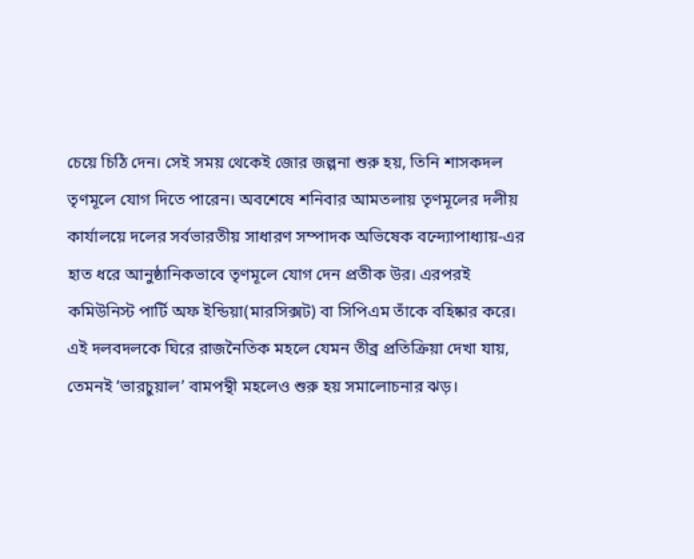চেয়ে চিঠি দেন। সেই সময় থেকেই জোর জল্পনা শুরু হয়, তিনি শাসকদল তৃণমূলে যোগ দিতে পারেন। অবশেষে শনিবার আমতলায় তৃণমূলের দলীয় কার্যালয়ে দলের সর্বভারতীয় সাধারণ সম্পাদক অভিষেক বন্দ্যোপাধ্যায়-এর হাত ধরে আনুষ্ঠানিকভাবে তৃণমূলে যোগ দেন প্রতীক উর। এরপরই কমিউনিস্ট পার্টি অফ ইন্ডিয়া(মারসিক্সট) বা সিপিএম তাঁকে বহিষ্কার করে।
এই দলবদলকে ঘিরে রাজনৈতিক মহলে যেমন তীব্র প্রতিক্রিয়া দেখা যায়, তেমনই ‘ভারচুয়াল’ বামপন্থী মহলেও শুরু হয় সমালোচনার ঝড়।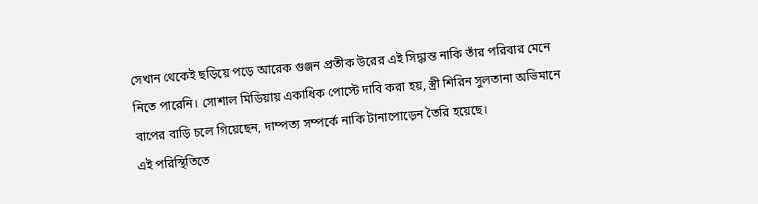সেখান থেকেই ছড়িয়ে পড়ে আরেক গুঞ্জন প্রতীক উরের এই সিদ্ধান্ত নাকি তাঁর পরিবার মেনে নিতে পারেনি। সোশাল মিডিয়ায় একাধিক পোস্টে দাবি করা হয়, স্ত্রী শিরিন সুলতানা অভিমানে বাপের বাড়ি চলে গিয়েছেন, দাম্পত্য সম্পর্কে নাকি টানাপোড়েন তৈরি হয়েছে।
এই পরিস্থিতিতে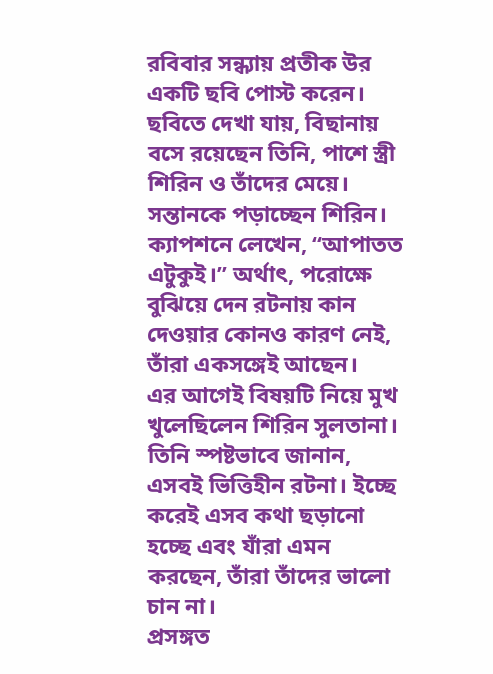রবিবার সন্ধ্যায় প্রতীক উর একটি ছবি পোস্ট করেন। ছবিতে দেখা যায়, বিছানায় বসে রয়েছেন তিনি, পাশে স্ত্রী শিরিন ও তাঁদের মেয়ে। সন্তানকে পড়াচ্ছেন শিরিন। ক্যাপশনে লেখেন, “আপাতত এটুকুই।” অর্থাৎ, পরোক্ষে বুঝিয়ে দেন রটনায় কান দেওয়ার কোনও কারণ নেই, তাঁরা একসঙ্গেই আছেন।
এর আগেই বিষয়টি নিয়ে মুখ খুলেছিলেন শিরিন সুলতানা। তিনি স্পষ্টভাবে জানান, এসবই ভিত্তিহীন রটনা। ইচ্ছে করেই এসব কথা ছড়ানো হচ্ছে এবং যাঁরা এমন করছেন, তাঁরা তাঁদের ভালো চান না।
প্রসঙ্গত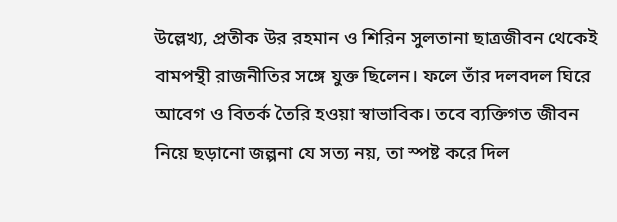উল্লেখ্য, প্রতীক উর রহমান ও শিরিন সুলতানা ছাত্রজীবন থেকেই বামপন্থী রাজনীতির সঙ্গে যুক্ত ছিলেন। ফলে তাঁর দলবদল ঘিরে আবেগ ও বিতর্ক তৈরি হওয়া স্বাভাবিক। তবে ব্যক্তিগত জীবন নিয়ে ছড়ানো জল্পনা যে সত্য নয়, তা স্পষ্ট করে দিল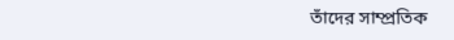তাঁদের সাম্প্রতিক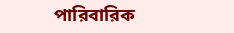পারিবারিক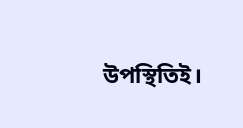উপস্থিতিই।